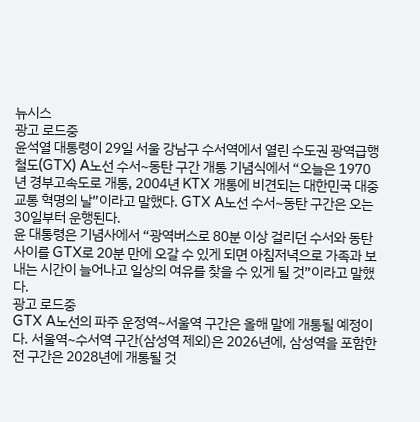뉴시스
광고 로드중
윤석열 대통령이 29일 서울 강남구 수서역에서 열린 수도권 광역급행철도(GTX) A노선 수서~동탄 구간 개통 기념식에서 “오늘은 1970년 경부고속도로 개통, 2004년 KTX 개통에 비견되는 대한민국 대중교통 혁명의 날”이라고 말했다. GTX A노선 수서~동탄 구간은 오는 30일부터 운행된다.
윤 대통령은 기념사에서 “광역버스로 80분 이상 걸리던 수서와 동탄 사이를 GTX로 20분 만에 오갈 수 있게 되면 아침저녁으로 가족과 보내는 시간이 늘어나고 일상의 여유를 찾을 수 있게 될 것”이라고 말했다.
광고 로드중
GTX A노선의 파주 운정역~서울역 구간은 올해 말에 개통될 예정이다. 서울역~수서역 구간(삼성역 제외)은 2026년에, 삼성역을 포함한 전 구간은 2028년에 개통될 것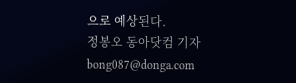으로 예상된다.
정봉오 동아닷컴 기자 bong087@donga.com